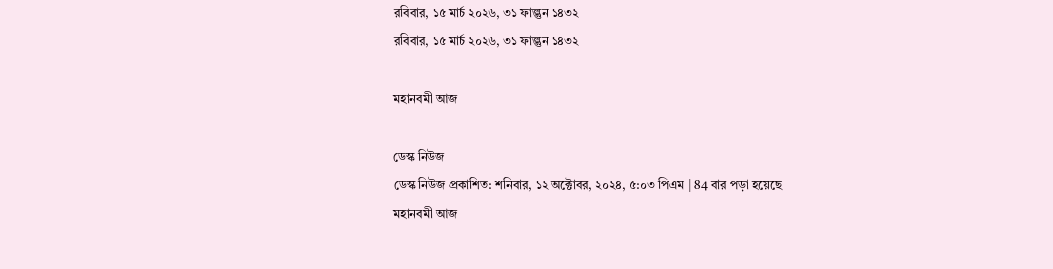রবিবার, ১৫ মার্চ ২০২৬, ৩১ ফাল্গুন ১৪৩২
রবিবার, ১৫ মার্চ ২০২৬, ৩১ ফাল্গুন ১৪৩২

মহানবমী আজ

ডেস্ক নিউজ
ডেস্ক নিউজ প্রকাশিত: শনিবার, ১২ অক্টোবর, ২০২৪, ৫:০৩ পিএম | 84 বার পড়া হয়েছে
মহানবমী আজ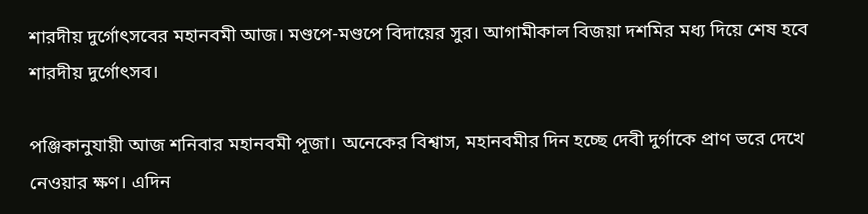শারদীয় দুর্গোৎসবের মহানবমী আজ। মণ্ডপে-মণ্ডপে বিদায়ের সুর। আগামীকাল বিজয়া দশমির মধ্য দিয়ে শেষ হবে শারদীয় দুর্গোৎসব।

পঞ্জিকানুযায়ী আজ শনিবার মহানবমী পূজা। অনেকের বিশ্বাস, মহানবমীর দিন হচ্ছে দেবী দুর্গাকে প্রাণ ভরে দেখে নেওয়ার ক্ষণ। এদিন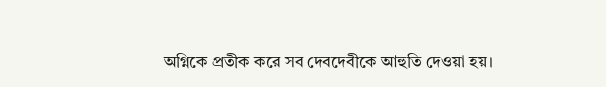অগ্নিকে প্রতীক করে সব দেবদেবীকে আহুতি দেওয়া হয়।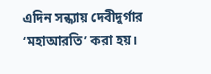এদিন সন্ধ্যায় দেবীদুর্গার ‘মহাআরতি’ করা হয়।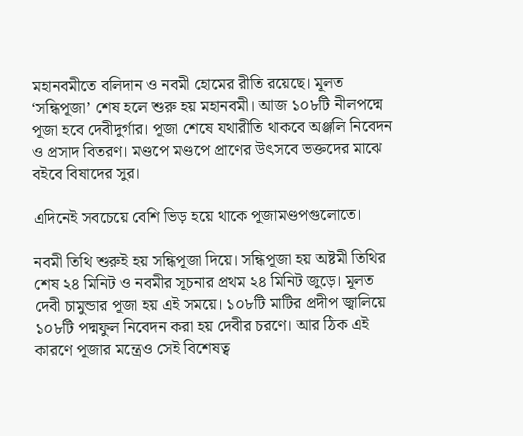মহানবমীতে বলিদান ও নবমী হোমের রীতি রয়েছে। মূলত ‘সন্ধিপূজা’ শেষ হলে শুরু হয় মহানবমী। আজ ১০৮টি নীলপদ্মে পূজা হবে দেবীদুর্গার। পূজা শেষে যথারীতি থাকবে অঞ্জলি নিবেদন ও প্রসাদ বিতরণ। মণ্ডপে মণ্ডপে প্রাণের উৎসবে ভক্তদের মাঝে বইবে বিষাদের সুর।

এদিনেই সবচেয়ে বেশি ভিড় হয়ে থাকে পূজামণ্ডপগুলোতে।

নবমী তিথি শুরুই হয় সন্ধিপূজা দিয়ে। সন্ধিপূজা হয় অষ্টমী তিথির শেষ ২৪ মিনিট ও নবমীর সূচনার প্রথম ২৪ মিনিট জুড়ে। মূলত দেবী চামুন্ডার পূজা হয় এই সময়ে। ১০৮টি মাটির প্রদীপ জ্বালিয়ে ১০৮টি পদ্মফুল নিবেদন করা হয় দেবীর চরণে। আর ঠিক এই কারণে পূজার মন্ত্রেও সেই বিশেষত্ব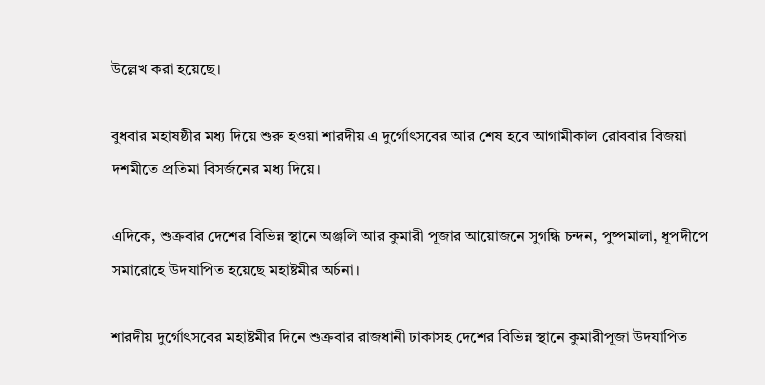উল্লেখ করা হয়েছে।

বুধবার মহাষষ্ঠীর মধ্য দিয়ে শুরু হওয়া শারদীয় এ দুর্গোৎসবের আর শেষ হবে আগামীকাল রোববার বিজয়া দশমীতে প্রতিমা বিসর্জনের মধ্য দিয়ে।

এদিকে, শুক্রবার দেশের বিভিন্ন স্থানে অঞ্জলি আর কুমারী পূজার আয়োজনে সুগন্ধি চন্দন, পুষ্পমালা, ধূপদীপে সমারোহে উদযাপিত হয়েছে মহাষ্টমীর অর্চনা।

শারদীয় দুর্গোৎসবের মহাষ্টমীর দিনে শুক্রবার রাজধানী ঢাকাসহ দেশের বিভিন্ন স্থানে কুমারীপূজা উদযাপিত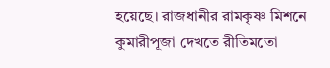হয়েছে। রাজধানীর রামকৃষ্ণ মিশনে কুমারীপূজা দেখতে রীতিমতো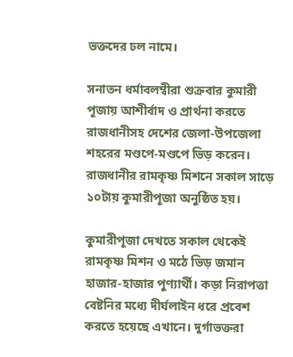ভক্তদের ঢল নামে।

সনাতন ধর্মাবলম্বীরা শুক্রবার কুমারী পূজায় আশীর্বাদ ও প্রার্থনা করতে রাজধানীসহ দেশের জেলা-উপজেলা শহরের মণ্ডপে-মণ্ডপে ভিড় করেন। রাজধানীর রামকৃষ্ণ মিশনে সকাল সাড়ে ১০টায় কুমারীপূজা অনুষ্ঠিত হয়।

কুমারীপূজা দেখতে সকাল থেকেই রামকৃষ্ণ মিশন ও মঠে ভিড় জমান হাজার-হাজার পুণ্যার্থী। কড়া নিরাপত্তা বেষ্টনির মধ্যে দীর্ঘলাইন ধরে প্রবেশ করতে হয়েছে এখানে। দুর্গাভক্তরা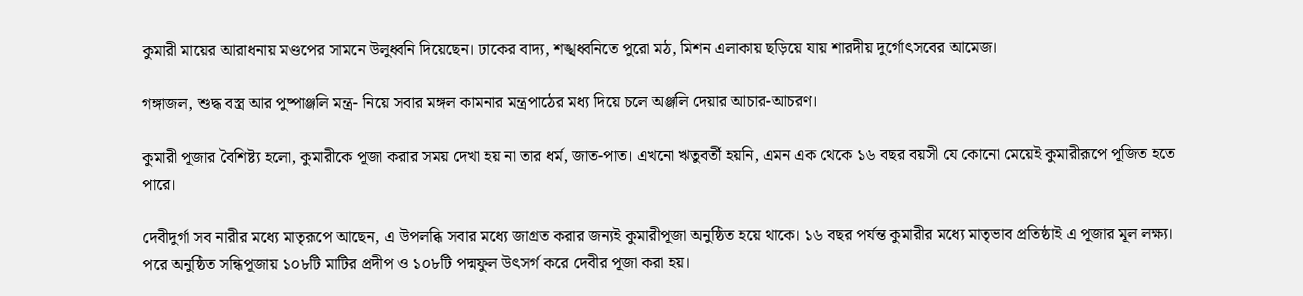কুমারী মায়ের আরাধনায় মণ্ডপের সামনে উলুধ্বনি দিয়েছেন। ঢাকের বাদ্য, শঙ্খধ্বনিতে পুরো মঠ, মিশন এলাকায় ছড়িয়ে যায় শারদীয় দুর্গোৎসবের আমেজ।

গঙ্গাজল, শুদ্ধ বস্ত্র আর পুষ্পাঞ্জলি মন্ত্র- নিয়ে সবার মঙ্গল কামনার মন্ত্রপাঠের মধ্য দিয়ে চলে অঞ্জলি দেয়ার আচার-আচরণ।

কুমারী পূজার বৈশিষ্ট্য হলো, কুমারীকে পূজা করার সময় দেখা হয় না তার ধর্ম, জাত-পাত। এখনো ঋতুবর্তী হয়নি, এমন এক থেকে ১৬ বছর বয়সী যে কোনো মেয়েই কুমারীরূপে পূজিত হতে পারে।

দেবীদুর্গা সব নারীর মধ্যে মাতৃরূপে আছেন, এ উপলব্ধি সবার মধ্যে জাগ্রত করার জন্যই কুমারীপূজা অনুষ্ঠিত হয়ে থাকে। ১৬ বছর পর্যন্ত কুমারীর মধ্যে মাতৃভাব প্রতিষ্ঠাই এ পূজার মূল লক্ষ্য। পরে অনুষ্ঠিত সন্ধিপূজায় ১০৮টি মাটির প্রদীপ ও ১০৮টি পদ্মফুল উৎসর্গ করে দেবীর পূজা করা হয়।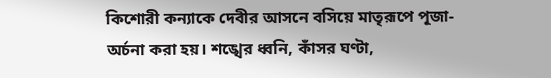কিশোরী কন্যাকে দেবীর আসনে বসিয়ে মাতৃরূপে পূজা-অর্চনা করা হয়। শঙ্খের ধ্বনি, কাঁসর ঘণ্টা,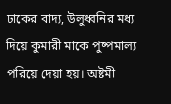ঢাকের বাদ্য, উলুধ্বনির মধ্য দিয়ে কুমারী মাকে পুষ্পমাল্য পরিয়ে দেয়া হয়। অষ্টমী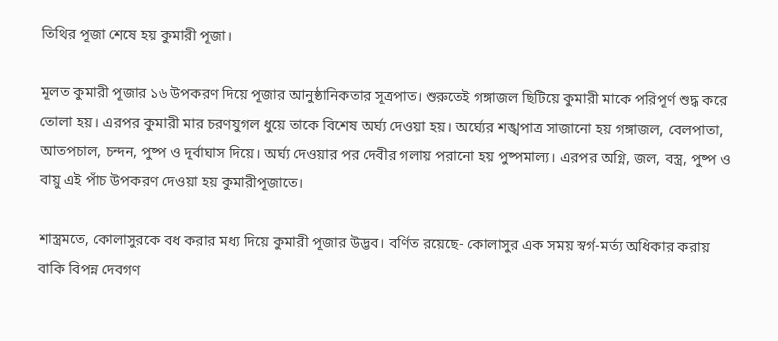তিথির পূজা শেষে হয় কুমারী পূজা।

মূলত কুমারী পূজার ১৬ উপকরণ দিয়ে পূজার আনুষ্ঠানিকতার সূত্রপাত। শুরুতেই গঙ্গাজল ছিটিয়ে কুমারী মাকে পরিপূর্ণ শুদ্ধ করে তোলা হয়। এরপর কুমারী মার চরণযুগল ধুয়ে তাকে বিশেষ অর্ঘ্য দেওয়া হয়। অর্ঘ্যের শঙ্খপাত্র সাজানো হয় গঙ্গাজল, বেলপাতা, আতপচাল, চন্দন, পুষ্প ও দূর্বাঘাস দিয়ে। অর্ঘ্য দেওয়ার পর দেবীর গলায় পরানো হয় পুষ্পমাল্য। এরপর অগ্নি, জল, বস্ত্র, পুষ্প ও বায়ু এই পাঁচ উপকরণ দেওয়া হয় কুমারীপূজাতে।

শাস্ত্রমতে, কোলাসুরকে বধ করার মধ্য দিয়ে কুমারী পূজার উদ্ভব। বর্ণিত রয়েছে- কোলাসুর এক সময় স্বর্গ-মর্ত্য অধিকার করায় বাকি বিপন্ন দেবগণ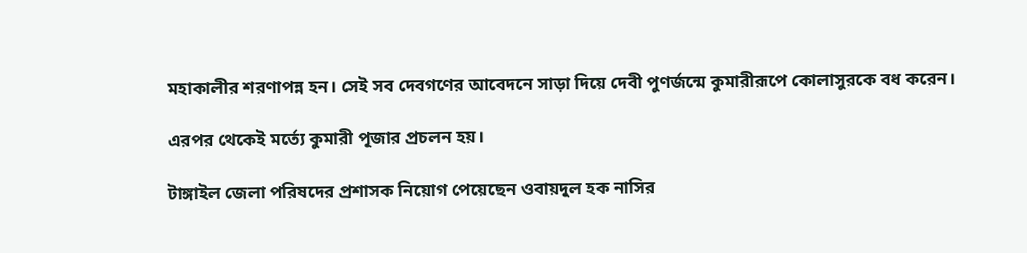মহাকালীর শরণাপন্ন হন। সেই সব দেবগণের আবেদনে সাড়া দিয়ে দেবী পুণর্জন্মে কুমারীরূপে কোলাসুরকে বধ করেন।

এরপর থেকেই মর্ত্যে কুমারী পূজার প্রচলন হয়।

টাঙ্গাইল জেলা পরিষদের প্রশাসক নিয়োগ পেয়েছেন ওবায়দুল হক নাসির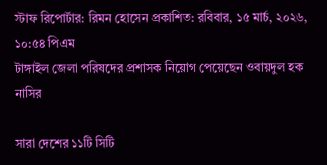স্টাফ রিপোর্টার: রিমন হোসেন প্রকাশিত: রবিবার, ১৫ মার্চ, ২০২৬, ১০:৫৪ পিএম
টাঙ্গাইল জেলা পরিষদের প্রশাসক নিয়োগ পেয়েছেন ওবায়দুল হক নাসির

সারা দেশের ১১টি সিটি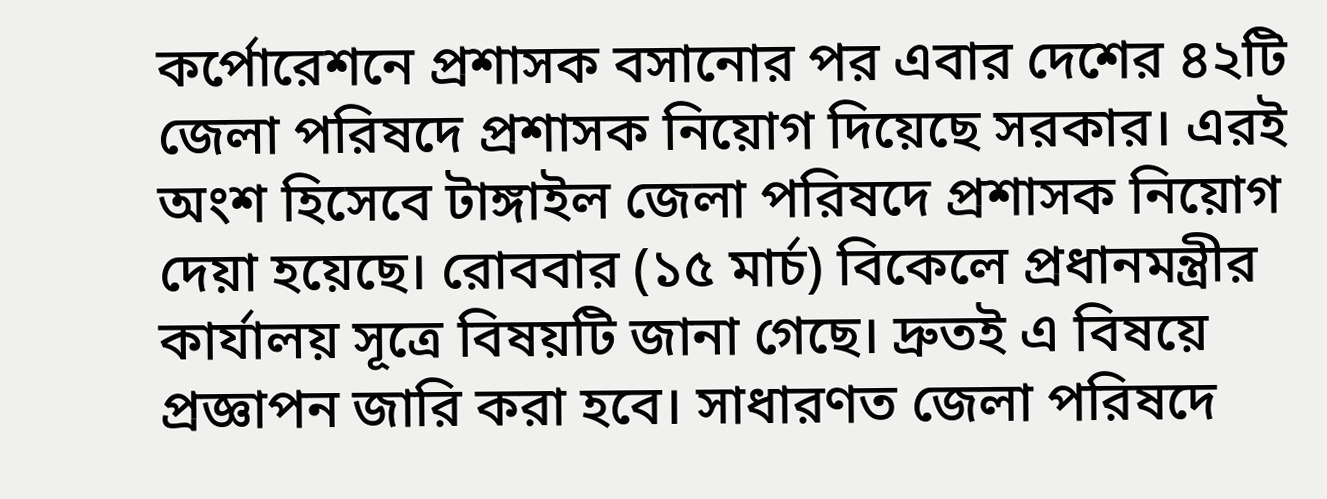কর্পোরেশনে প্রশাসক বসানোর পর এবার দেশের ৪২টি জেলা পরিষদে প্রশাসক নিয়োগ দিয়েছে সরকার। এরই অংশ হিসেবে টাঙ্গাইল জেলা পরিষদে প্রশাসক নিয়োগ দেয়া হয়েছে। রোববার (১৫ মার্চ) বিকেলে প্রধানমন্ত্রীর কার্যালয় সূত্রে বিষয়টি জানা গেছে। দ্রুতই এ বিষয়ে প্রজ্ঞাপন জারি করা হবে। সাধারণত জেলা পরিষদে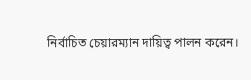নির্বাচিত চেয়ারম্যান দায়িত্ব পালন করেন।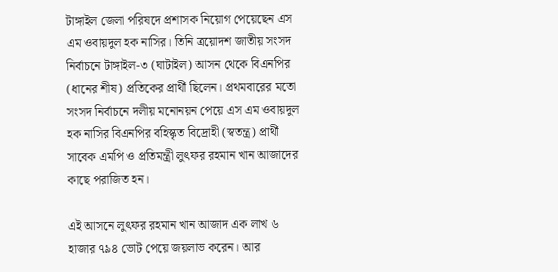টাঙ্গাইল জেলা পরিষদে প্রশাসক নিয়োগ পেয়েছেন এস এম ওবায়দুল হক নাসির। তিনি ত্রয়োদশ জাতীয় সংসদ নির্বাচনে টাঙ্গাইল-৩ (ঘাটাইল) আসন থেকে বিএনপির (ধানের শীষ) প্রতিকের প্রার্থী ছিলেন। প্রথমবারের মতো সংসদ নির্বাচনে দলীয় মনোনয়ন পেয়ে এস এম ওবায়দুল হক নাসির বিএনপির বহিস্কৃত বিদ্রোহী (স্বতন্ত্র) প্রার্থী সাবেক এমপি ও প্রতিমন্ত্রী লুৎফর রহমান খান আজাদের কাছে পরাজিত হন।

এই আসনে লুৎফর রহমান খান আজাদ এক লাখ ৬ হাজার ৭৯৪ ভোট পেয়ে জয়লাভ করেন। আর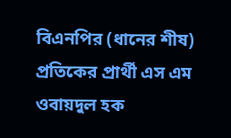বিএনপির (ধানের শীষ) প্রতিকের প্রার্থী এস এম ওবায়দুল হক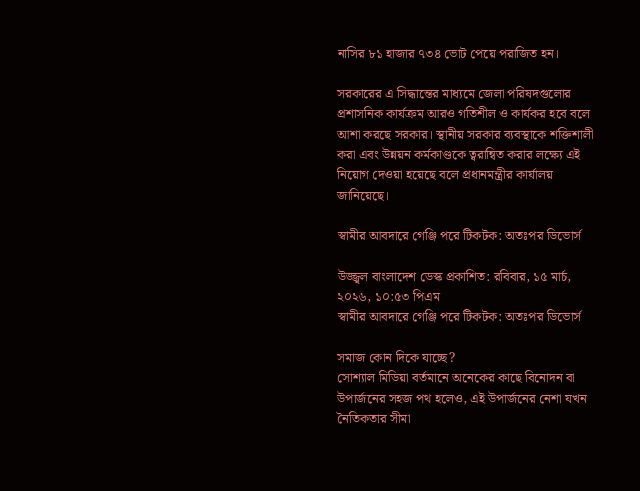নাসির ৮১ হাজার ৭৩৪ ভোট পেয়ে পরাজিত হন।

সরকারের এ সিদ্ধান্তের মাধ্যমে জেলা পরিষদগুলোর প্রশাসনিক কার্যক্রম আরও গতিশীল ও কার্যকর হবে বলে আশা করছে সরকার। স্থানীয় সরকার ব্যবস্থাকে শক্তিশালী করা এবং উন্নয়ন কর্মকাণ্ডকে ত্বরান্বিত করার লক্ষ্যে এই নিয়োগ দেওয়া হয়েছে বলে প্রধানমন্ত্রীর কার্যালয় জানিয়েছে।

স্বামীর আবদারে গেঞ্জি পরে টিকটক: অতঃপর ডিভোর্স

উজ্জ্বল বাংলাদেশ ডেস্ক প্রকাশিত: রবিবার, ১৫ মার্চ, ২০২৬, ১০:৫৩ পিএম
স্বামীর আবদারে গেঞ্জি পরে টিকটক: অতঃপর ডিভোর্স

সমাজ কোন দিকে যাচ্ছে?
সোশ্যাল মিডিয়া বর্তমানে অনেকের কাছে বিনোদন বা উপার্জনের সহজ পথ হলেও, এই উপার্জনের নেশা যখন নৈতিকতার সীমা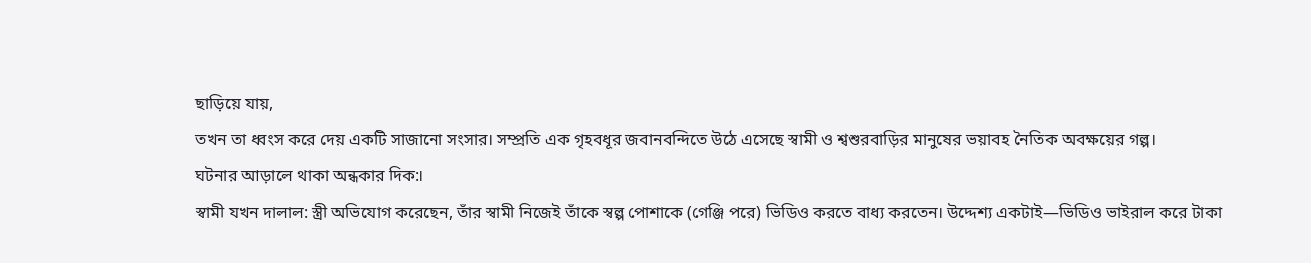ছাড়িয়ে যায়,
তখন তা ধ্বংস করে দেয় একটি সাজানো সংসার। সম্প্রতি এক গৃহবধূর জবানবন্দিতে উঠে এসেছে স্বামী ও শ্বশুরবাড়ির মানুষের ভয়াবহ নৈতিক অবক্ষয়ের গল্প।
ঘটনার আড়ালে থাকা অন্ধকার দিক:।
স্বামী যখন দালাল: স্ত্রী অভিযোগ করেছেন, তাঁর স্বামী নিজেই তাঁকে স্বল্প পোশাকে (গেঞ্জি পরে) ভিডিও করতে বাধ্য করতেন। উদ্দেশ্য একটাই—ভিডিও ভাইরাল করে টাকা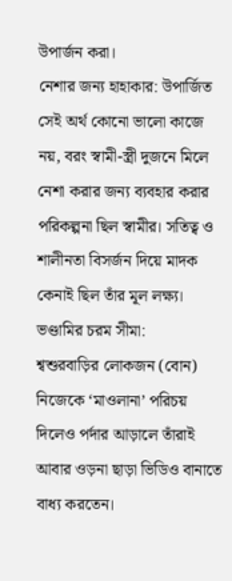উপার্জন করা।
নেশার জন্য হাহাকার: উপার্জিত সেই অর্থ কোনো ভালো কাজে নয়, বরং স্বামী-স্ত্রী দুজনে মিলে নেশা করার জন্য ব্যবহার করার পরিকল্পনা ছিল স্বামীর। সতিত্ব ও শালীনতা বিসর্জন দিয়ে মাদক কেনাই ছিল তাঁর মূল লক্ষ্য।
ভণ্ডামির চরম সীমা:
শ্বশুরবাড়ির লোকজন (বোন) নিজেকে ‘মাওলানা’ পরিচয় দিলেও পর্দার আড়ালে তাঁরাই আবার ওড়না ছাড়া ভিডিও বানাতে বাধ্য করতেন।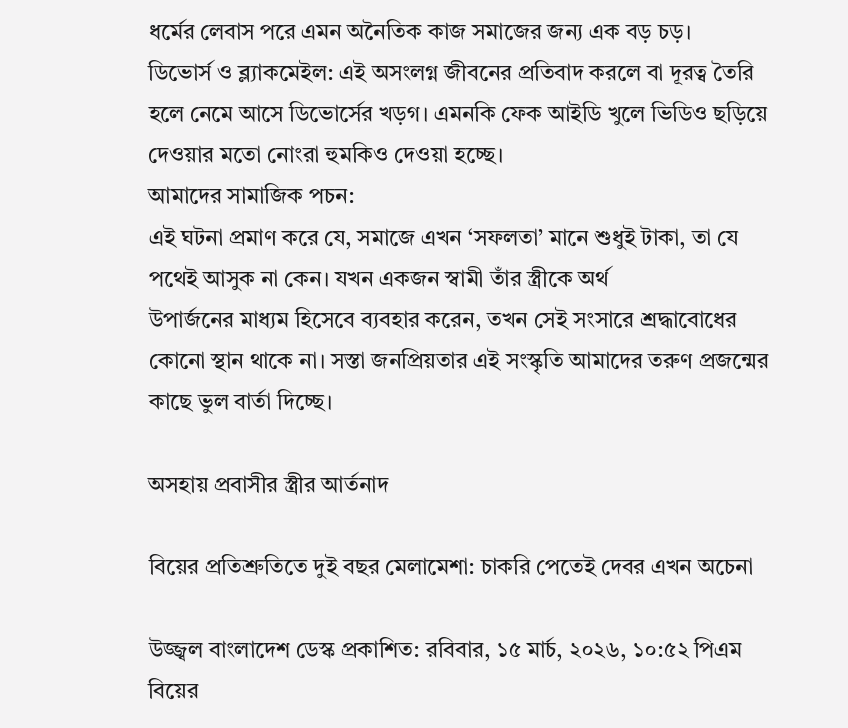ধর্মের লেবাস পরে এমন অনৈতিক কাজ সমাজের জন্য এক বড় চড়।
ডিভোর্স ও ব্ল্যাকমেইল: এই অসংলগ্ন জীবনের প্রতিবাদ করলে বা দূরত্ব তৈরি হলে নেমে আসে ডিভোর্সের খড়গ। এমনকি ফেক আইডি খুলে ভিডিও ছড়িয়ে দেওয়ার মতো নোংরা হুমকিও দেওয়া হচ্ছে।
আমাদের সামাজিক পচন:
এই ঘটনা প্রমাণ করে যে, সমাজে এখন ‘সফলতা’ মানে শুধুই টাকা, তা যে পথেই আসুক না কেন। যখন একজন স্বামী তাঁর স্ত্রীকে অর্থ
উপার্জনের মাধ্যম হিসেবে ব্যবহার করেন, তখন সেই সংসারে শ্রদ্ধাবোধের কোনো স্থান থাকে না। সস্তা জনপ্রিয়তার এই সংস্কৃতি আমাদের তরুণ প্রজন্মের কাছে ভুল বার্তা দিচ্ছে।

অসহায় প্রবাসীর স্ত্রীর আর্তনাদ

বিয়ের প্রতিশ্রুতিতে দুই বছর মেলামেশা: চাকরি পেতেই দেবর এখন অচেনা

উজ্জ্বল বাংলাদেশ ডেস্ক প্রকাশিত: রবিবার, ১৫ মার্চ, ২০২৬, ১০:৫২ পিএম
বিয়ের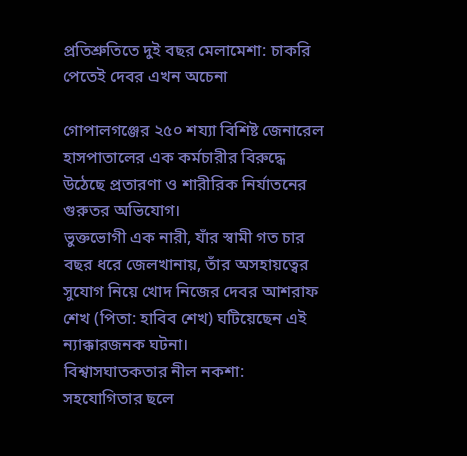প্রতিশ্রুতিতে দুই বছর মেলামেশা: চাকরি পেতেই দেবর এখন অচেনা

গোপালগঞ্জের ২৫০ শয্যা বিশিষ্ট জেনারেল হাসপাতালের এক কর্মচারীর বিরুদ্ধে উঠেছে প্রতারণা ও শারীরিক নির্যাতনের গুরুতর অভিযোগ।
ভুক্তভোগী এক নারী, যাঁর স্বামী গত চার বছর ধরে জেলখানায়, তাঁর অসহায়ত্বের সুযোগ নিয়ে খোদ নিজের দেবর আশরাফ শেখ (পিতা: হাবিব শেখ) ঘটিয়েছেন এই ন্যাক্কারজনক ঘটনা।
বিশ্বাসঘাতকতার নীল নকশা:
সহযোগিতার ছলে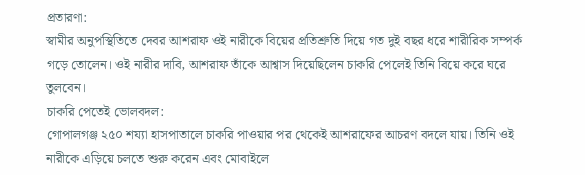প্রতারণা:
স্বামীর অনুপস্থিতিতে দেবর আশরাফ ওই নারীকে বিয়ের প্রতিশ্রুতি দিয়ে গত দুই বছর ধরে শারীরিক সম্পর্ক গড়ে তোলেন। ওই নারীর দাবি, আশরাফ তাঁকে আশ্বাস দিয়েছিলেন চাকরি পেলেই তিনি বিয়ে করে ঘরে তুলবেন।
চাকরি পেতেই ভোলবদল:
গোপালগঞ্জ ২৫০ শয্যা হাসপাতালে চাকরি পাওয়ার পর থেকেই আশরাফের আচরণ বদলে যায়। তিনি ওই নারীকে এড়িয়ে চলতে শুরু করেন এবং মোবাইলে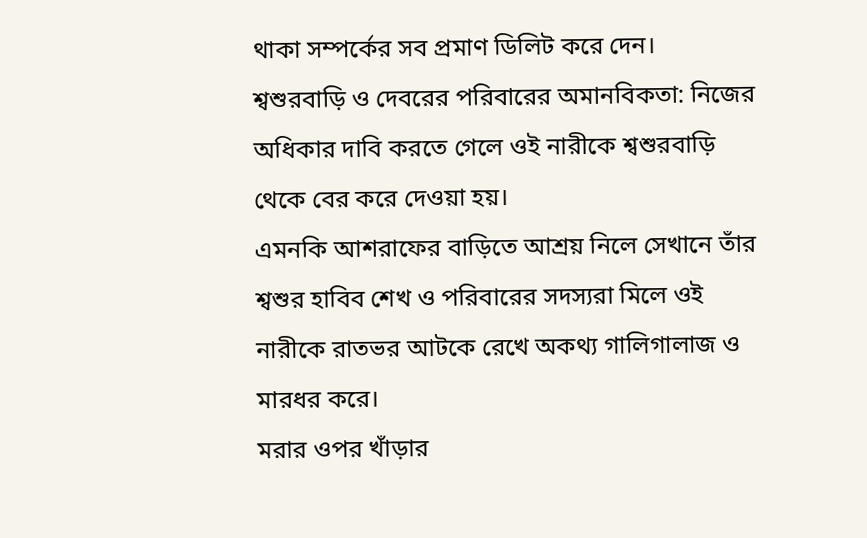থাকা সম্পর্কের সব প্রমাণ ডিলিট করে দেন।
শ্বশুরবাড়ি ও দেবরের পরিবারের অমানবিকতা: নিজের অধিকার দাবি করতে গেলে ওই নারীকে শ্বশুরবাড়ি থেকে বের করে দেওয়া হয়।
এমনকি আশরাফের বাড়িতে আশ্রয় নিলে সেখানে তাঁর শ্বশুর হাবিব শেখ ও পরিবারের সদস্যরা মিলে ওই নারীকে রাতভর আটকে রেখে অকথ্য গালিগালাজ ও মারধর করে।
মরার ওপর খাঁড়ার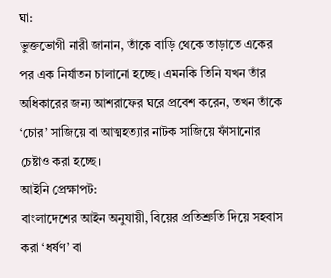ঘা:
ভুক্তভোগী নারী জানান, তাঁকে বাড়ি থেকে তাড়াতে একের পর এক নির্যাতন চালানো হচ্ছে। এমনকি তিনি যখন তাঁর অধিকারের জন্য আশরাফের ঘরে প্রবেশ করেন, তখন তাঁকে ‘চোর’ সাজিয়ে বা আত্মহত্যার নাটক সাজিয়ে ফাঁসানোর চেষ্টাও করা হচ্ছে।
আইনি প্রেক্ষাপট:
বাংলাদেশের আইন অনুযায়ী, বিয়ের প্রতিশ্রুতি দিয়ে সহবাস করা ‘ধর্ষণ’ বা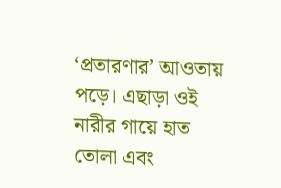‘প্রতারণার’ আওতায় পড়ে। এছাড়া ওই নারীর গায়ে হাত তোলা এবং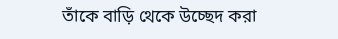তাঁকে বাড়ি থেকে উচ্ছেদ করা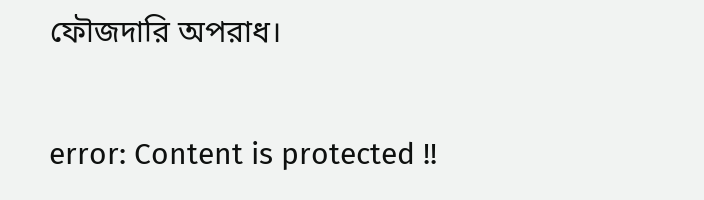ফৌজদারি অপরাধ।

error: Content is protected !!